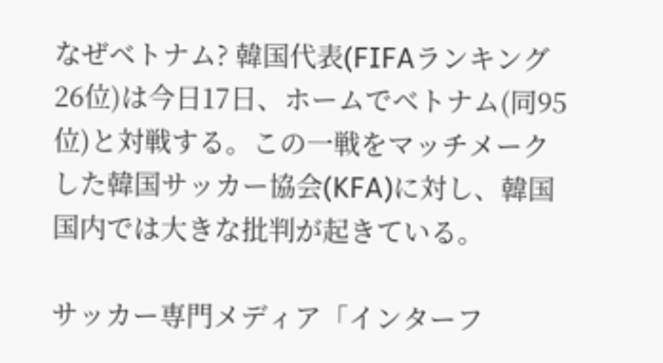なぜベトナム? 韓国代表(FIFAランキング26位)は今日17日、ホームでベトナム(同95位)と対戦する。この一戦をマッチメークした韓国サッカー協会(KFA)に対し、韓国国内では大きな批判が起きている。

サッカー専門メディア「インターフ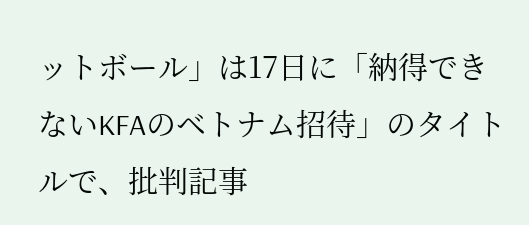ットボール」は17日に「納得できないKFAのベトナム招待」のタイトルで、批判記事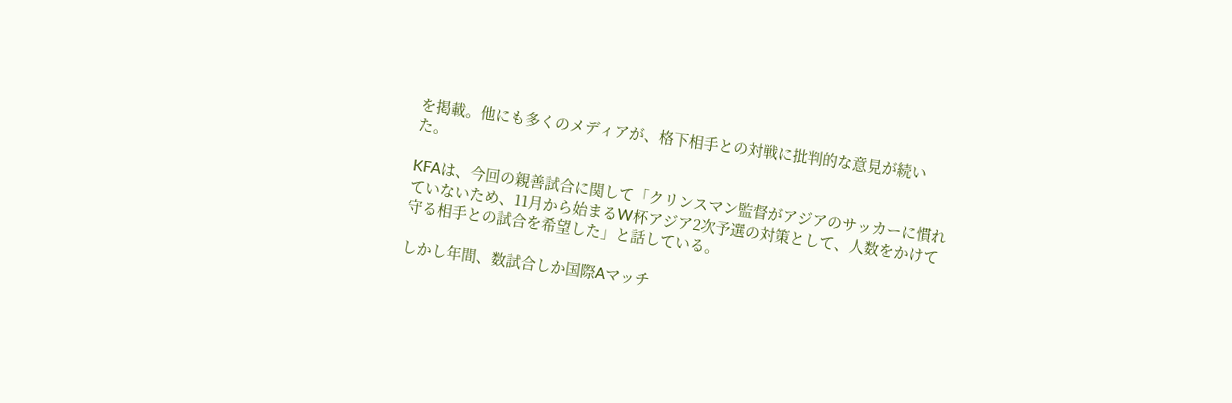を掲載。他にも多くのメディアが、格下相手との対戦に批判的な意見が続いた。

KFAは、今回の親善試合に関して「クリンスマン監督がアジアのサッカーに慣れていないため、11月から始まるW杯アジア2次予選の対策として、人数をかけて守る相手との試合を希望した」と話している。

しかし年間、数試合しか国際Aマッチ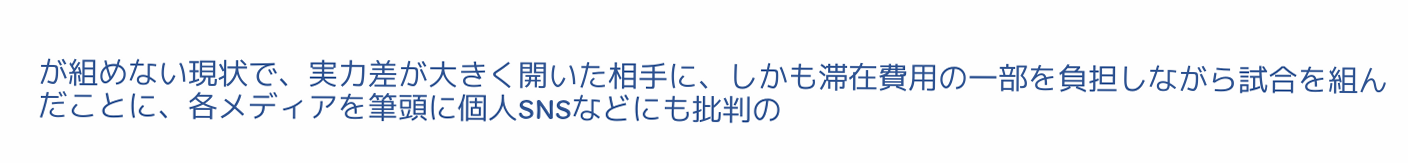が組めない現状で、実力差が大きく開いた相手に、しかも滞在費用の一部を負担しながら試合を組んだことに、各メディアを筆頭に個人SNSなどにも批判の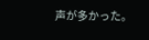声が多かった。